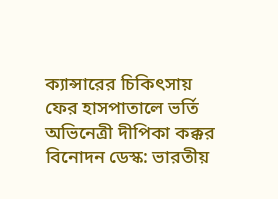ক্যান্সারের চিকিৎসায় ফের হাসপাতালে ভর্তি অভিনেত্রী দীপিকা কক্কর
বিনোদন ডেস্ক: ভারতীয়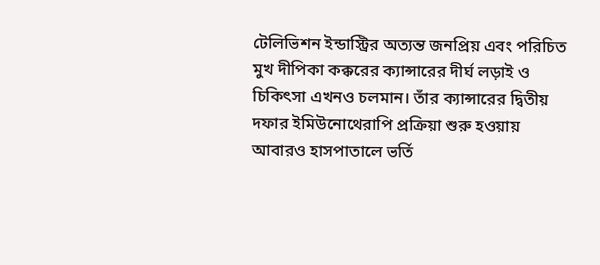টেলিভিশন ইন্ডাস্ট্রির অত্যন্ত জনপ্রিয় এবং পরিচিত মুখ দীপিকা কক্করের ক্যান্সারের দীর্ঘ লড়াই ও চিকিৎসা এখনও চলমান। তাঁর ক্যান্সারের দ্বিতীয় দফার ইমিউনোথেরাপি প্রক্রিয়া শুরু হওয়ায় আবারও হাসপাতালে ভর্তি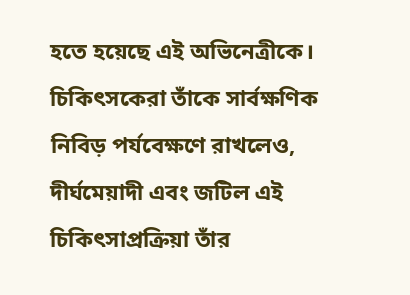হতে হয়েছে এই অভিনেত্রীকে। চিকিৎসকেরা তাঁকে সার্বক্ষণিক নিবিড় পর্যবেক্ষণে রাখলেও, দীর্ঘমেয়াদী এবং জটিল এই চিকিৎসাপ্রক্রিয়া তাঁর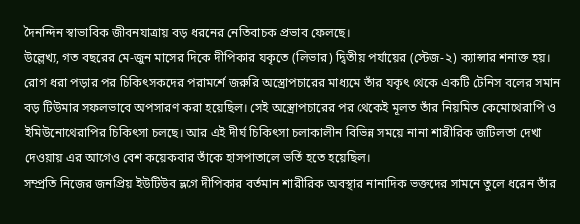দৈনন্দিন স্বাভাবিক জীবনযাত্রায় বড় ধরনের নেতিবাচক প্রভাব ফেলছে।
উল্লেখ্য, গত বছরের মে-জুন মাসের দিকে দীপিকার যকৃতে (লিভার) দ্বিতীয় পর্যায়ের (স্টেজ-২) ক্যান্সার শনাক্ত হয়। রোগ ধরা পড়ার পর চিকিৎসকদের পরামর্শে জরুরি অস্ত্রোপচারের মাধ্যমে তাঁর যকৃৎ থেকে একটি টেনিস বলের সমান বড় টিউমার সফলভাবে অপসারণ করা হয়েছিল। সেই অস্ত্রোপচারের পর থেকেই মূলত তাঁর নিয়মিত কেমোথেরাপি ও ইমিউনোথেরাপির চিকিৎসা চলছে। আর এই দীর্ঘ চিকিৎসা চলাকালীন বিভিন্ন সময়ে নানা শারীরিক জটিলতা দেখা দেওয়ায় এর আগেও বেশ কয়েকবার তাঁকে হাসপাতালে ভর্তি হতে হয়েছিল।
সম্প্রতি নিজের জনপ্রিয় ইউটিউব ভ্লগে দীপিকার বর্তমান শারীরিক অবস্থার নানাদিক ভক্তদের সামনে তুলে ধরেন তাঁর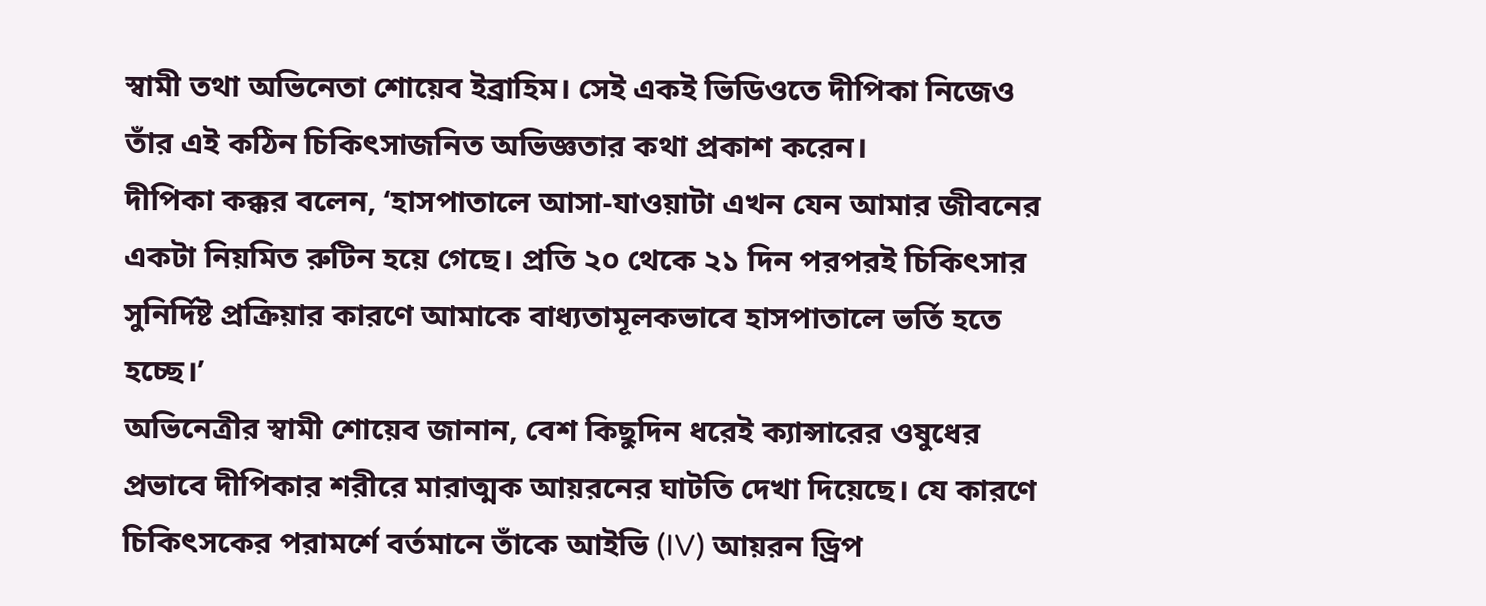স্বামী তথা অভিনেতা শোয়েব ইব্রাহিম। সেই একই ভিডিওতে দীপিকা নিজেও তাঁর এই কঠিন চিকিৎসাজনিত অভিজ্ঞতার কথা প্রকাশ করেন।
দীপিকা কক্কর বলেন, ‘হাসপাতালে আসা-যাওয়াটা এখন যেন আমার জীবনের একটা নিয়মিত রুটিন হয়ে গেছে। প্রতি ২০ থেকে ২১ দিন পরপরই চিকিৎসার সুনির্দিষ্ট প্রক্রিয়ার কারণে আমাকে বাধ্যতামূলকভাবে হাসপাতালে ভর্তি হতে হচ্ছে।’
অভিনেত্রীর স্বামী শোয়েব জানান, বেশ কিছুদিন ধরেই ক্যান্সারের ওষুধের প্রভাবে দীপিকার শরীরে মারাত্মক আয়রনের ঘাটতি দেখা দিয়েছে। যে কারণে চিকিৎসকের পরামর্শে বর্তমানে তাঁকে আইভি (IV) আয়রন ড্রিপ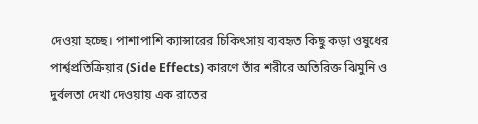দেওয়া হচ্ছে। পাশাপাশি ক্যান্সারের চিকিৎসায় ব্যবহৃত কিছু কড়া ওষুধের পার্শ্বপ্রতিক্রিয়ার (Side Effects) কারণে তাঁর শরীরে অতিরিক্ত ঝিমুনি ও দুর্বলতা দেখা দেওয়ায় এক রাতের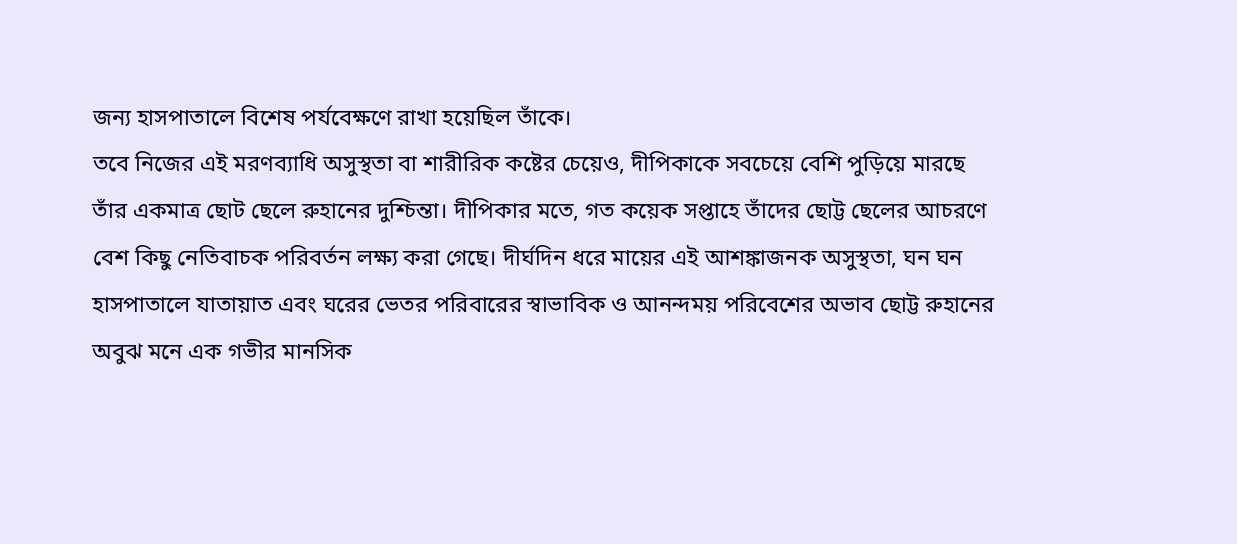জন্য হাসপাতালে বিশেষ পর্যবেক্ষণে রাখা হয়েছিল তাঁকে।
তবে নিজের এই মরণব্যাধি অসুস্থতা বা শারীরিক কষ্টের চেয়েও, দীপিকাকে সবচেয়ে বেশি পুড়িয়ে মারছে তাঁর একমাত্র ছোট ছেলে রুহানের দুশ্চিন্তা। দীপিকার মতে, গত কয়েক সপ্তাহে তাঁদের ছোট্ট ছেলের আচরণে বেশ কিছু নেতিবাচক পরিবর্তন লক্ষ্য করা গেছে। দীর্ঘদিন ধরে মায়ের এই আশঙ্কাজনক অসুস্থতা, ঘন ঘন হাসপাতালে যাতায়াত এবং ঘরের ভেতর পরিবারের স্বাভাবিক ও আনন্দময় পরিবেশের অভাব ছোট্ট রুহানের অবুঝ মনে এক গভীর মানসিক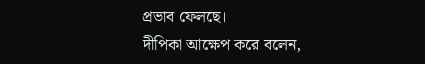প্রভাব ফেলছে।
দীপিকা আক্ষেপ করে বলেন,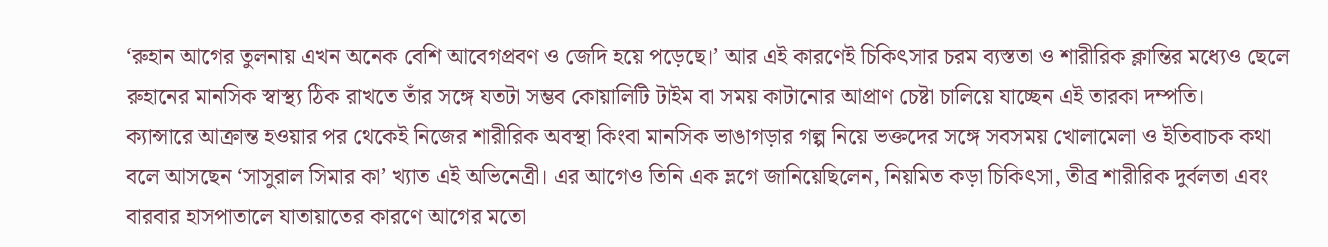‘রুহান আগের তুলনায় এখন অনেক বেশি আবেগপ্রবণ ও জেদি হয়ে পড়েছে।’ আর এই কারণেই চিকিৎসার চরম ব্যস্ততা ও শারীরিক ক্লান্তির মধ্যেও ছেলে রুহানের মানসিক স্বাস্থ্য ঠিক রাখতে তাঁর সঙ্গে যতটা সম্ভব কোয়ালিটি টাইম বা সময় কাটানোর আপ্রাণ চেষ্টা চালিয়ে যাচ্ছেন এই তারকা দম্পতি।
ক্যান্সারে আক্রান্ত হওয়ার পর থেকেই নিজের শারীরিক অবস্থা কিংবা মানসিক ভাঙাগড়ার গল্প নিয়ে ভক্তদের সঙ্গে সবসময় খোলামেলা ও ইতিবাচক কথা বলে আসছেন ‘সাসুরাল সিমার কা’ খ্যাত এই অভিনেত্রী। এর আগেও তিনি এক ভ্লগে জানিয়েছিলেন, নিয়মিত কড়া চিকিৎসা, তীব্র শারীরিক দুর্বলতা এবং বারবার হাসপাতালে যাতায়াতের কারণে আগের মতো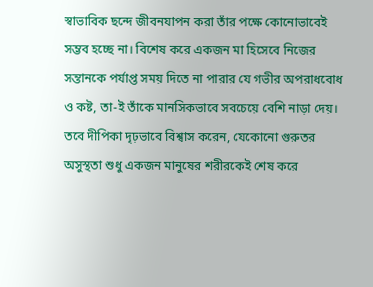স্বাভাবিক ছন্দে জীবনযাপন করা তাঁর পক্ষে কোনোভাবেই সম্ভব হচ্ছে না। বিশেষ করে একজন মা হিসেবে নিজের সন্তানকে পর্যাপ্ত সময় দিতে না পারার যে গভীর অপরাধবোধ ও কষ্ট, তা-ই তাঁকে মানসিকভাবে সবচেয়ে বেশি নাড়া দেয়।
তবে দীপিকা দৃঢ়ভাবে বিশ্বাস করেন, যেকোনো গুরুতর অসুস্থতা শুধু একজন মানুষের শরীরকেই শেষ করে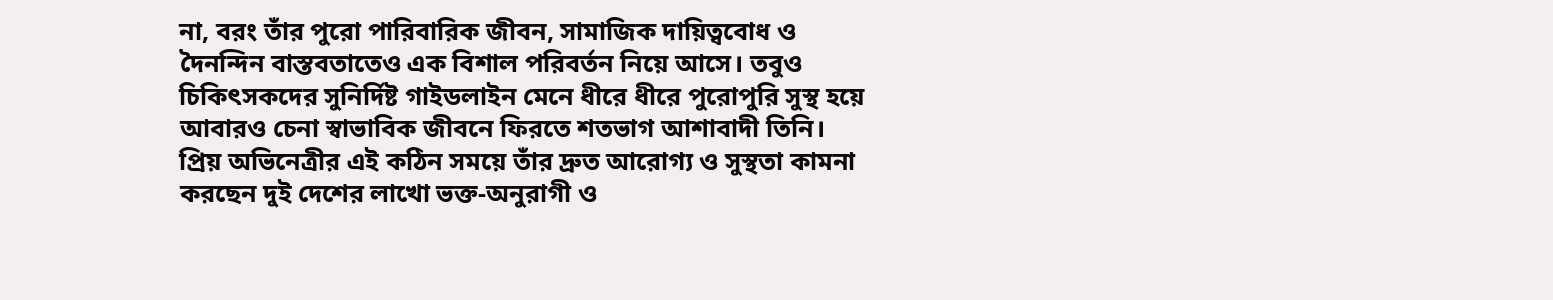না, বরং তাঁর পুরো পারিবারিক জীবন, সামাজিক দায়িত্ববোধ ও দৈনন্দিন বাস্তবতাতেও এক বিশাল পরিবর্তন নিয়ে আসে। তবুও চিকিৎসকদের সুনির্দিষ্ট গাইডলাইন মেনে ধীরে ধীরে পুরোপুরি সুস্থ হয়ে আবারও চেনা স্বাভাবিক জীবনে ফিরতে শতভাগ আশাবাদী তিনি। প্রিয় অভিনেত্রীর এই কঠিন সময়ে তাঁর দ্রুত আরোগ্য ও সুস্থতা কামনা করছেন দুই দেশের লাখো ভক্ত-অনুরাগী ও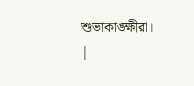শুভাকাঙ্ক্ষীরা।
|